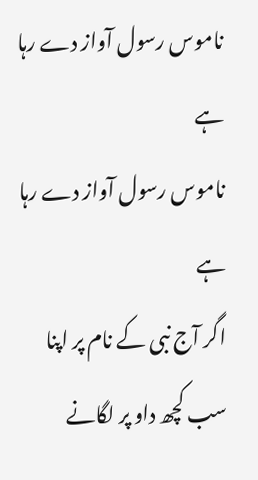ناموس رسول آواز دے رہا ہے
ناموس رسول آواز دے رہا ہے
اگر آج نبی کے نام پر اپنا سب کچھ داو پر لگانے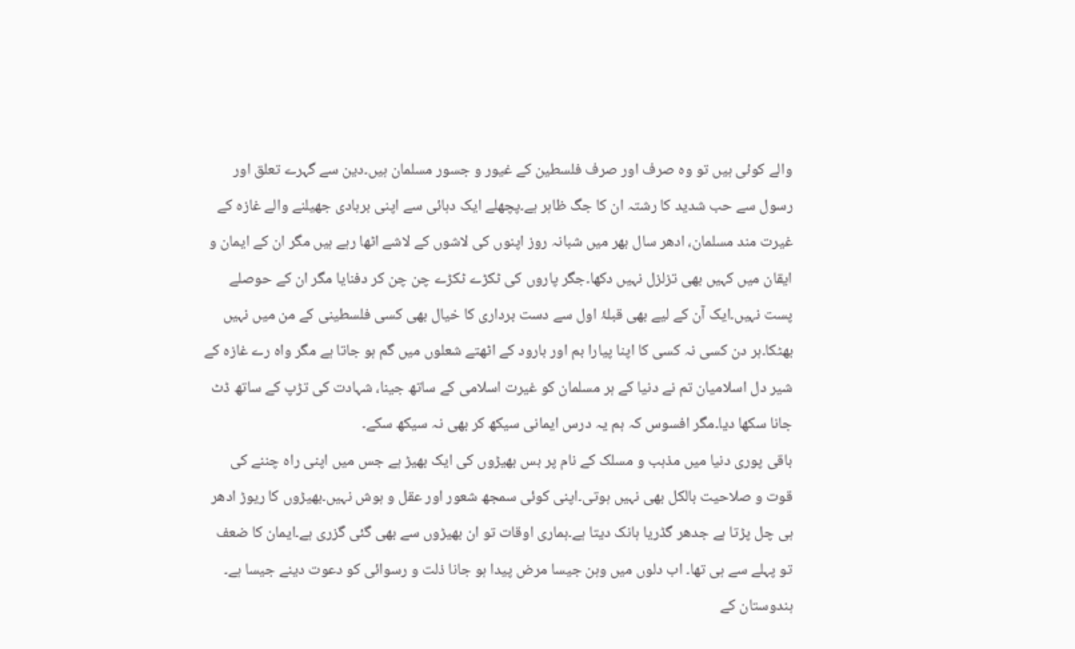والے کوئی ہیں تو وہ صرف اور صرف فلسطین کے غیور و جسور مسلمان ہیں۔دین سے گہرے تعلق اور رسول سے حب شدید کا رشتہ ان کا جگ ظاہر ہے۔پچھلے ایک دہائی سے اپنی بربادی جھیلنے والے غازہ کے غیرت مند مسلمان، ادھر سال بھر میں شبانہ روز اپنوں کی لاشوں کے لاشے اٹھا رہے ہیں مگر ان کے ایمان و ایقان میں کہیں بھی تزلزل نہیں دکھا۔جگر پاروں کی ٹکڑے ٹکڑے چن چن کر دفنایا مگر ان کے حوصلے پست نہیں۔ایک آن کے لیے بھی قبلۂ اول سے دست برداری کا خیال بھی کسی فلسطینی کے من میں نہیں بھٹکا۔ہر دن کسی نہ کسی کا اپنا پیارا بم اور بارود کے اٹھتے شعلوں میں گم ہو جاتا ہے مگر واہ رے غازہ کے شیر دل اسلامیان تم نے دنیا کے ہر مسلمان کو غیرت اسلامی کے ساتھ جینا، شہادت کی تڑپ کے ساتھ ڈٹ جانا سکھا دیا۔مگر افسوس کہ ہم یہ درس ایمانی سیکھ کر بھی نہ سیکھ سکے۔
باقی پوری دنیا میں مذہب و مسلک کے نام پر بس بھیڑوں کی ایک بھیڑ ہے جس میں اپنی راہ چننے کی قوت و صلاحیت بالکل بھی نہیں ہوتی۔اپنی کوئی سمجھ شعور اور عقل و ہوش نہیں۔بھیڑوں کا ریوڑ ادھر ہی چل پڑتا ہے جدھر گڈریا ہانک دیتا ہے۔ہماری اوقات تو ان بھیڑوں سے بھی گئی گزری ہے۔ایمان کا ضعف تو پہلے سے ہی تھا۔ اب دلوں میں وہن جیسا مرض پیدا ہو جانا ذلت و رسوائی کو دعوت دینے جیسا ہے۔
ہندوستان کے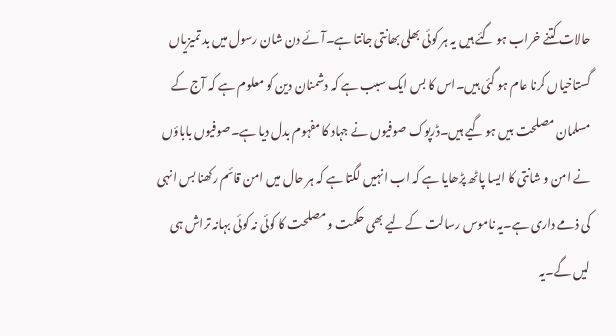حالات کتنے خراب ہو گئے ہیں یہ ہر کوئی بھلی بھانتی جانتا ہے۔آئے دن شان رسول میں بد تمیزیاں گستاخیاں کرنا عام ہو گئی ہیں۔اس کا بس ایک سبب ہے کہ دشمنان دین کو معلوم ہے کہ آج کے مسلمان مصلحت بیں ہو گیے ہیں۔ڈرپوک صوفیوں نے جہاد کا مفہوم بدل دیا ہے۔صوفیوں باباؤں نے امن و شانتی کا ایسا پاٹھ پڑھایا ہے کہ اب انہیں لگتا ہے کہ ہر حال میں امن قائم رکھنا بس انہی کی ذمے داری ہے۔یہ ناموس رسالت کے لیے بھی حکمت و مصلحت کا کوئی نہ کوئی بہانہ تراش ہی لیں گے۔یہ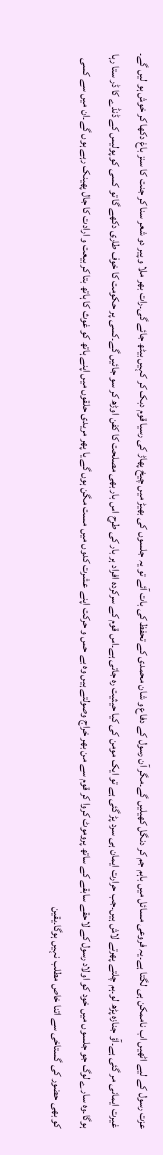عزت رسول کے لیے اٹھیں اب ناممکن ہی لگتا ہے۔یہ فروعی مسائل میں باہم جم کر دنگل کھیلیں گے۔مگر آن رسول کے دفاع و شان محمدی کے تحفظ کی بات آئے تو یہ جلسوں کی بھیڑ میں چیخ پھاڑ کی رسیا قوم دبک کر کہیں بیٹھ جائے گی۔رات بھر ملا و پیر دو شعر سنا کر جنت کا سنز باغ دکھا کر خوش ہو لیں گے۔
غیرت ایمانی مر گئی ہے۔آؤ جنازہ پڑھ لو۔ہم چلتے پھرتے لاش ہیں۔جب حرارت ایمان ہی سرد پڑ گئی ہے تو ایک مومن کی کیا حیثیت رہ جاتی ہے۔اس قوم کے سرکردہ افراد ہر بار کی طرح اس بار بھی مصلحت کا کفن اوڑھ کر سو جائیں گے۔کسی پر حکومت کا خوف طاری دکھے گا تو کسی کو پولیس کے ڈنڈے کا ڈر ستا رہا ہوگا۔وہ سارے لوگ جو جلسوں میں خود کو اولاد رسول کے لاحقے سابقے کے ساتھ پروموٹ کروا کر قوم سے من بھر خراج وصولتے ہیں وہ بے حس و حرکت اپنے عشرت کدوں میں مست مگن ہوں گے یا پھر مریدی حلقوں میں اپنے ہاتھ کو غوث کا ہاتھ بتا کر بیعت و ارادت کا جال پھینک رہے ہوں گے۔ان میں سے کسی کو بھی حضور کی گستاخی سے اتنا خاص مطلب نہیں ہوگا۔یقین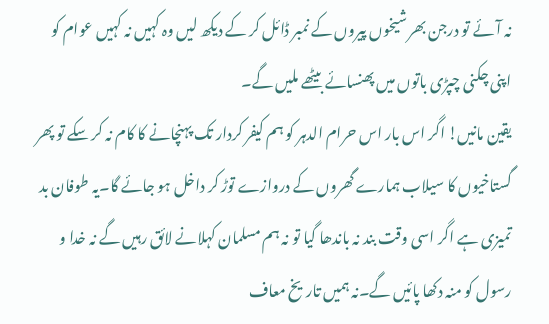نہ آئے تو درجن بھر شیخوں پیروں کے نمبر ڈائل کر کے دیکھ لیں وہ کہیں نہ کہیں عوام کو اپنی چکنی چپڑی باتوں میں پھنسائے بیٹھے ملیں گے۔
یقین مانیں! اگر اس بار اس حرام الدہر کو ہم کیفر کردار تک پہنچانے کا کام نہ کر سکے تو پھر گستاخیوں کا سیلاب ہمارے گھروں کے دروازے توڑ کر داخل ہو جائے گا۔یہ طوفان بد تمیزی ہے اگر اسی وقت بند نہ باندھا گیا تو نہ ہم مسلمان کہلانے لائق رہیں گے نہ خدا و رسول کو منہ دکھا پائیں گے۔نہ ہمیں تاریخ معاف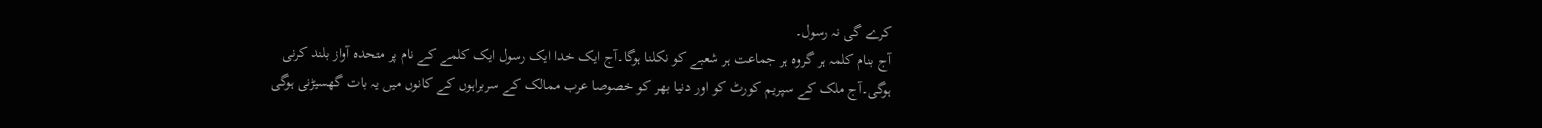کرے گی نہ رسول۔
آج بنام کلمہ ہر گروہ ہر جماعت ہر شعبے کو نکلنا ہوگا۔آج ایک خدا ایک رسول ایک کلمے کے نام پر متحدہ آواز بلند کرنی ہوگی۔آج ملک کے سپریم کورٹ کو اور دنیا بھر کو خصوصا عرب ممالک کے سربراہوں کے کانوں میں یہ بات گھسیڑنی ہوگی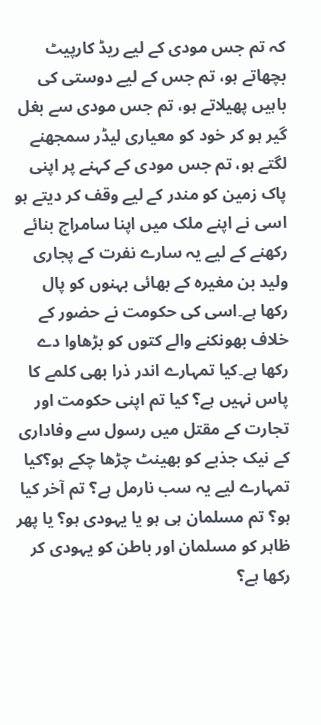کہ تم جس مودی کے لیے ریڈ کارپیٹ بچھاتے ہو، تم جس کے لیے دوستی کی باہیں پھیلاتے ہو، تم جس مودی سے بغل گیر ہو کر خود کو معیاری لیڈر سمجھنے لگتے ہو، تم جس مودی کے کہنے پر اپنی پاک زمین کو مندر کے لیے وقف کر دیتے ہو اسی نے اپنے ملک میں اپنا سامراج بنائے رکھنے کے لیے یہ سارے نفرت کے پجاری ولید بن مغیرہ کے بھائی بہنوں کو پال رکھا ہے۔اسی کی حکومت نے حضور کے خلاف بھونکنے والے کتوں کو بڑھاوا دے رکھا ہے۔کیا تمہارے اندر ذرا بھی کلمے کا پاس نہیں ہے؟ کیا تم اپنی حکومت اور تجارت کے مقتل میں رسول سے وفاداری کے نیک جذبے کو بھینٹ چڑھا چکے ہو؟کیا تمہارے لیے یہ سب نارمل ہے؟ تم آخر کیا ہو؟ تم مسلمان ہی ہو یا یہودی ہو؟ یا پھر ظاہر کو مسلمان اور باطن کو یہودی کر رکھا ہے؟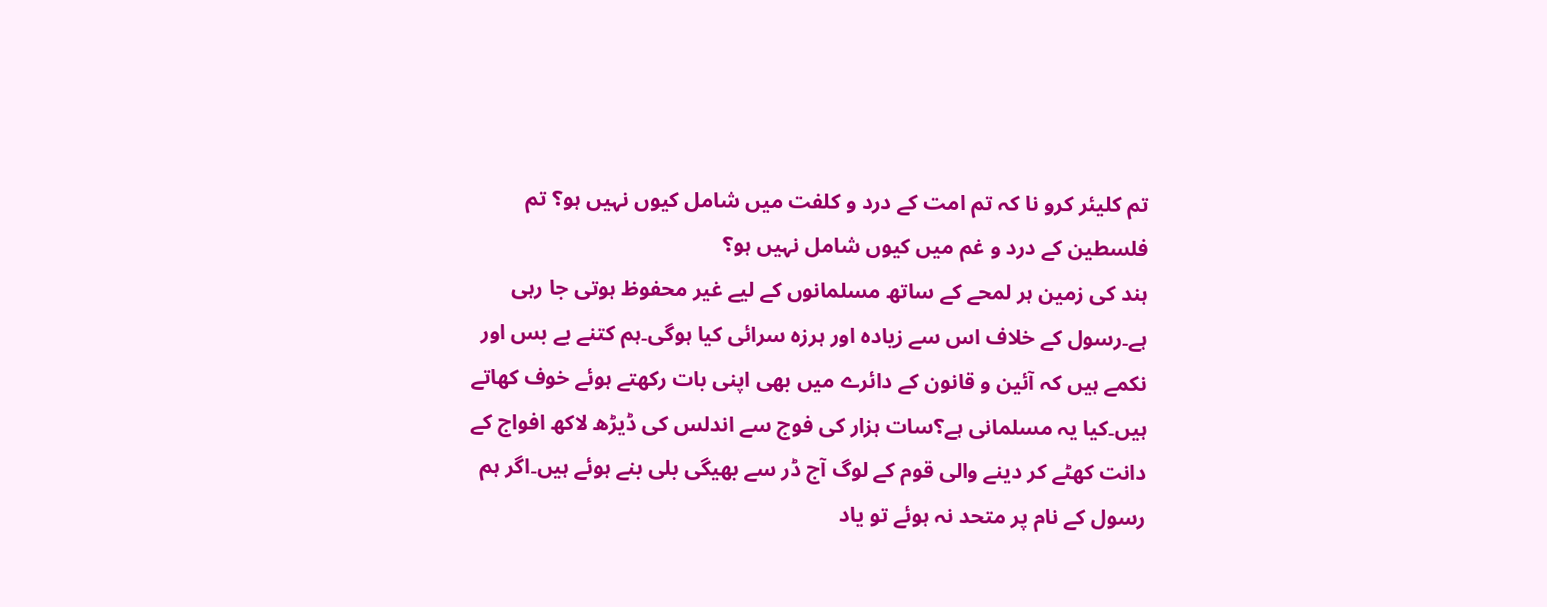تم کلیئر کرو نا کہ تم امت کے درد و کلفت میں شامل کیوں نہیں ہو؟ تم فلسطین کے درد و غم میں کیوں شامل نہیں ہو؟
ہند کی زمین ہر لمحے کے ساتھ مسلمانوں کے لیے غیر محفوظ ہوتی جا رہی ہے۔رسول کے خلاف اس سے زیادہ اور ہرزہ سرائی کیا ہوگی۔ہم کتنے بے بس اور نکمے ہیں کہ آئین و قانون کے دائرے میں بھی اپنی بات رکھتے ہوئے خوف کھاتے ہیں۔کیا یہ مسلمانی ہے؟سات ہزار کی فوج سے اندلس کی ڈیڑھ لاکھ افواج کے دانت کھٹے کر دینے والی قوم کے لوگ آج ڈر سے بھیگی بلی بنے ہوئے ہیں۔اگر ہم رسول کے نام پر متحد نہ ہوئے تو یاد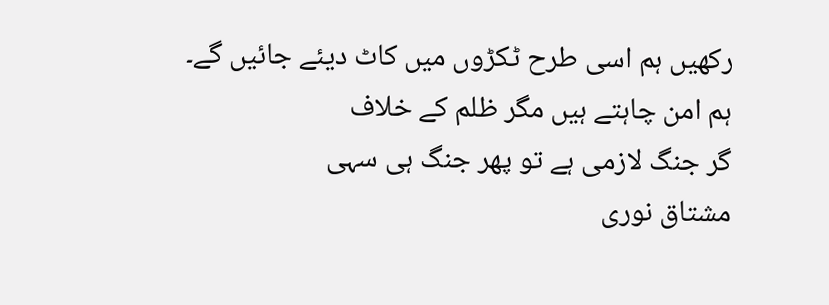رکھیں ہم اسی طرح ٹکڑوں میں کاٹ دیئے جائیں گے۔
ہم امن چاہتے ہیں مگر ظلم کے خلاف
گر جنگ لازمی ہے تو پھر جنگ ہی سہی
مشتاق نوری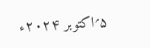۵؍اکتوبر ۲۰۲۴ء